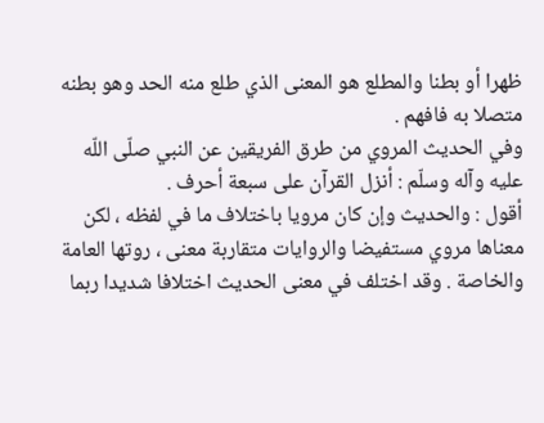ظهرا أو بطنا والمطلع هو المعنى الذي طلع منه الحد وهو بطنه متصلا به فافهم .
وفي الحديث المروي من طرق الفريقين عن النبي صلّى اللّه عليه وآله وسلّم : أنزل القرآن على سبعة أحرف .
أقول : والحديث وإن كان مرويا باختلاف ما في لفظه ، لكن معناها مروي مستفيضا والروايات متقاربة معنى ، روتها العامة والخاصة . وقد اختلف في معنى الحديث اختلافا شديدا ربما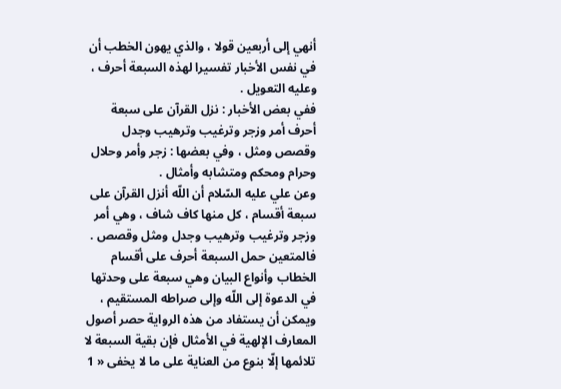أنهي إلى أربعين قولا ، والذي يهون الخطب أن في نفس الأخبار تفسيرا لهذه السبعة أحرف ، وعليه التعويل .
ففي بعض الأخبار : نزل القرآن على سبعة أحرف أمر وزجر وترغيب وترهيب وجدل وقصص ومثل ، وفي بعضها : زجر وأمر وحلال وحرام ومحكم ومتشابه وأمثال .
وعن علي عليه السّلام أن اللّه أنزل القرآن على سبعة أقسام ، كل منها كاف شاف ، وهي أمر وزجر وترغيب وترهيب وجدل ومثل وقصص .
فالمتعين حمل السبعة أحرف على أقسام الخطاب وأنواع البيان وهي سبعة على وحدتها في الدعوة إلى اللّه وإلى صراطه المستقيم ، ويمكن أن يستفاد من هذه الرواية حصر أصول المعارف الإلهية في الأمثال فإن بقية السبعة لا تلائمها إلّا بنوع من العناية على ما لا يخفى « 1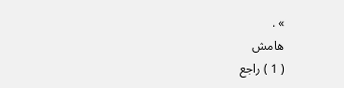» .
هامش
( 1 ) راجع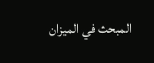المبحث في الميزان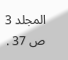المجلد 3 ص 37 .